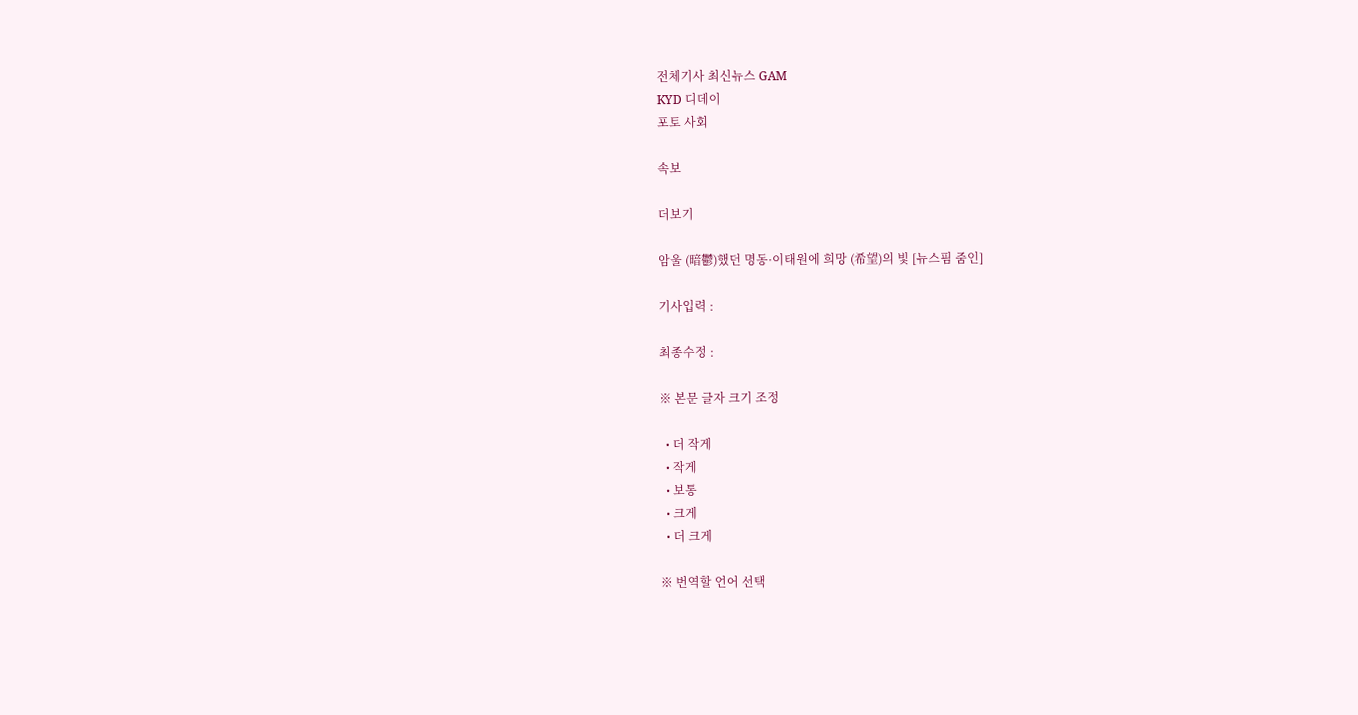전체기사 최신뉴스 GAM
KYD 디데이
포토 사회

속보

더보기

암울 (暗鬱)했던 명동·이태원에 희망 (希望)의 빛 [뉴스핌 줌인]

기사입력 :

최종수정 :

※ 본문 글자 크기 조정

  • 더 작게
  • 작게
  • 보통
  • 크게
  • 더 크게

※ 번역할 언어 선택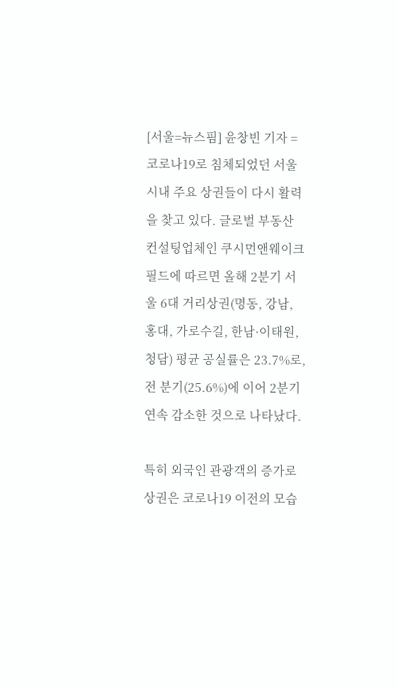[서울=뉴스핌] 윤창빈 기자 = 코로나19로 침체되었던 서울 시내 주요 상권들이 다시 활력을 찾고 있다. 글로벌 부동산 컨설팅업체인 쿠시먼앤웨이크필드에 따르면 올해 2분기 서울 6대 거리상권(명동, 강남, 홍대, 가로수길, 한남·이태원, 청담) 평균 공실률은 23.7%로, 전 분기(25.6%)에 이어 2분기 연속 감소한 것으로 나타났다.

특히 외국인 관광객의 증가로 상권은 코로나19 이전의 모습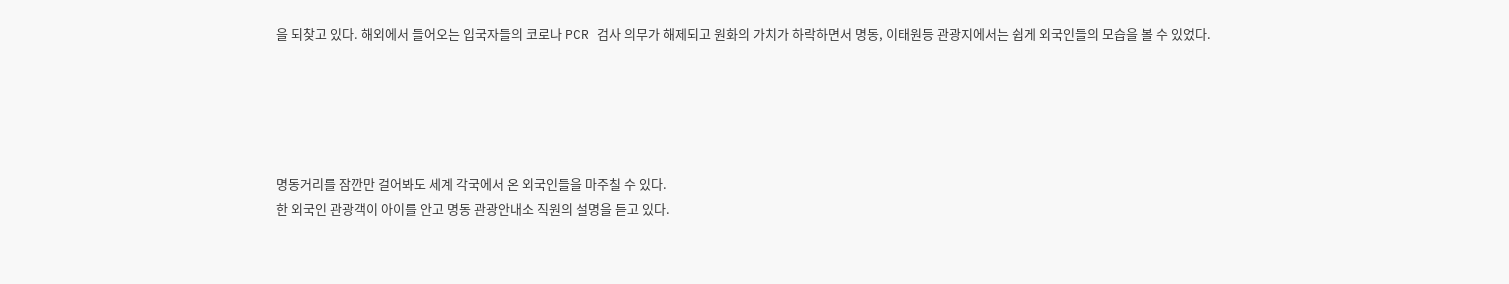을 되찾고 있다. 해외에서 들어오는 입국자들의 코로나 PCR 검사 의무가 해제되고 원화의 가치가 하락하면서 명동, 이태원등 관광지에서는 쉽게 외국인들의 모습을 볼 수 있었다.





명동거리를 잠깐만 걸어봐도 세계 각국에서 온 외국인들을 마주칠 수 있다.
한 외국인 관광객이 아이를 안고 명동 관광안내소 직원의 설명을 듣고 있다.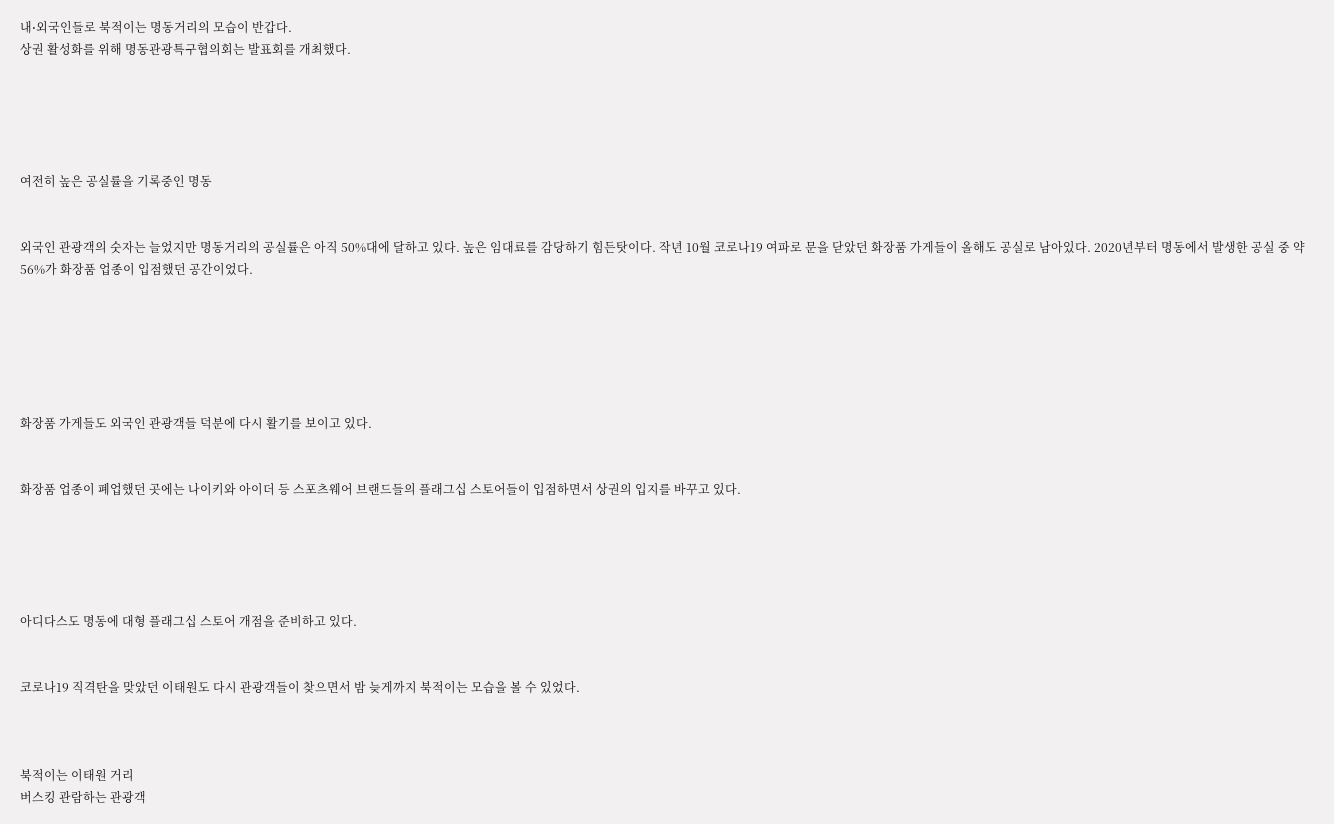내⋅외국인들로 북적이는 명동거리의 모습이 반갑다.
상권 활성화를 위해 명동관광특구협의회는 발표회를 개최했다.





여전히 높은 공실률을 기록중인 명동


외국인 관광객의 숫자는 늘었지만 명동거리의 공실률은 아직 50%대에 달하고 있다. 높은 임대료를 감당하기 힘든탓이다. 작년 10월 코로나19 여파로 문을 닫았던 화장품 가게들이 올해도 공실로 남아있다. 2020년부터 명동에서 발생한 공실 중 약 56%가 화장품 업종이 입점했던 공간이었다.






화장품 가게들도 외국인 관광객들 덕분에 다시 활기를 보이고 있다.


화장품 업종이 폐업했던 곳에는 나이키와 아이더 등 스포츠웨어 브랜드들의 플래그십 스토어들이 입점하면서 상권의 입지를 바꾸고 있다.





아디다스도 명동에 대형 플래그십 스토어 개점을 준비하고 있다.


코로나19 직격탄을 맞았던 이태원도 다시 관광객들이 찾으면서 밤 늦게까지 북적이는 모습을 볼 수 있었다.



북적이는 이태원 거리
버스킹 관람하는 관광객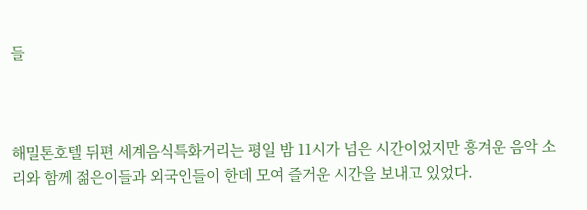들



해밀톤호텔 뒤편 세계음식특화거리는 평일 밤 11시가 넘은 시간이었지만 흥겨운 음악 소리와 함께 젊은이들과 외국인들이 한데 모여 즐거운 시간을 보내고 있었다.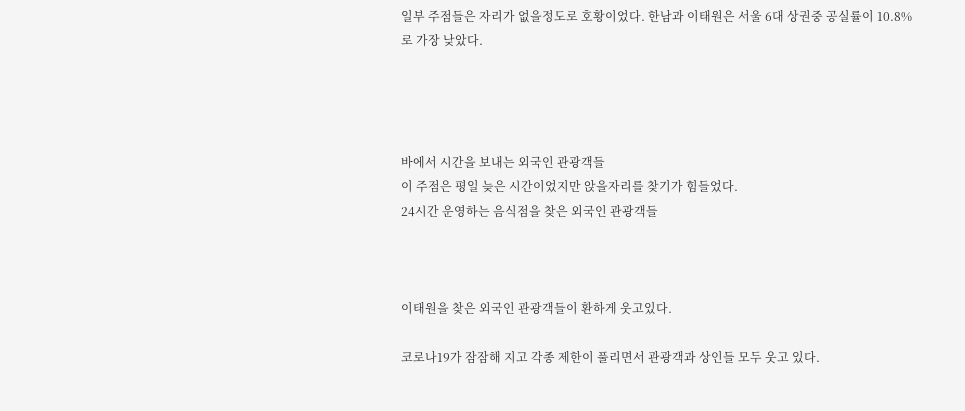일부 주점들은 자리가 없을정도로 호황이었다. 한남과 이태원은 서울 6대 상권중 공실률이 10.8%로 가장 낮았다.




바에서 시간을 보내는 외국인 관광객들
이 주점은 평일 늦은 시간이었지만 앉을자리를 찾기가 힘들었다.
24시간 운영하는 음식점을 찾은 외국인 관광객들



이태원을 찾은 외국인 관광객들이 환하게 웃고있다.

코로나19가 잠잠해 지고 각종 제한이 풀리면서 관광객과 상인들 모두 웃고 있다.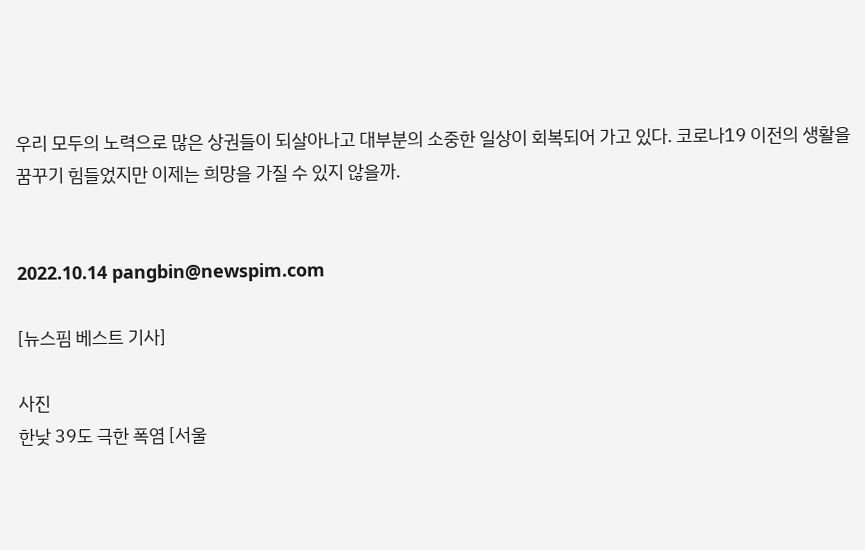우리 모두의 노력으로 많은 상권들이 되살아나고 대부분의 소중한 일상이 회복되어 가고 있다. 코로나19 이전의 생활을 꿈꾸기 힘들었지만 이제는 희망을 가질 수 있지 않을까.


2022.10.14 pangbin@newspim.com

[뉴스핌 베스트 기사]

사진
한낮 39도 극한 폭염 [서울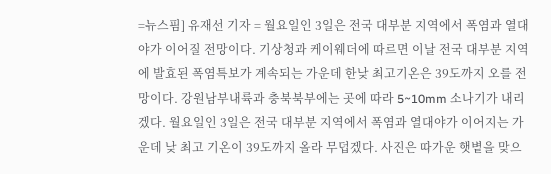=뉴스핌] 유재선 기자 = 월요일인 3일은 전국 대부분 지역에서 폭염과 열대야가 이어질 전망이다. 기상청과 케이웨더에 따르면 이날 전국 대부분 지역에 발효된 폭염특보가 계속되는 가운데 한낮 최고기온은 39도까지 오를 전망이다. 강원남부내륙과 충북북부에는 곳에 따라 5~10mm 소나기가 내리겠다. 월요일인 3일은 전국 대부분 지역에서 폭염과 열대야가 이어지는 가운데 낮 최고 기온이 39도까지 올라 무덥겠다. 사진은 따가운 햇볕을 맞으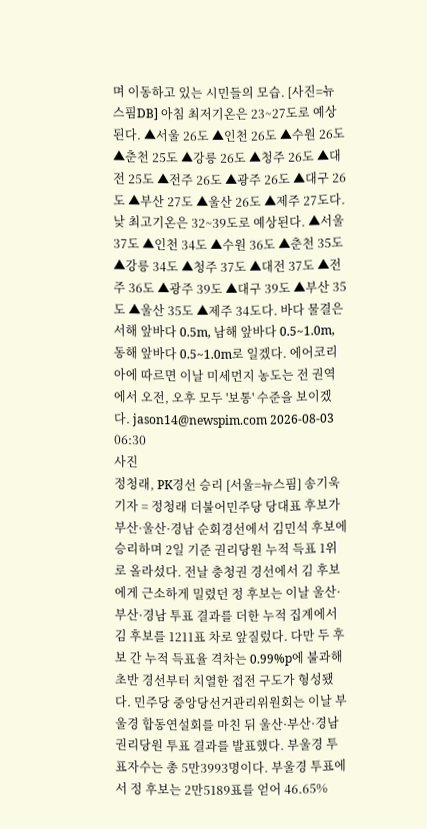며 이동하고 있는 시민들의 모습. [사진=뉴스핌DB] 아침 최저기온은 23~27도로 예상된다. ▲서울 26도 ▲인천 26도 ▲수원 26도 ▲춘천 25도 ▲강릉 26도 ▲청주 26도 ▲대전 25도 ▲전주 26도 ▲광주 26도 ▲대구 26도 ▲부산 27도 ▲울산 26도 ▲제주 27도다. 낮 최고기온은 32~39도로 예상된다. ▲서울 37도 ▲인천 34도 ▲수원 36도 ▲춘천 35도 ▲강릉 34도 ▲청주 37도 ▲대전 37도 ▲전주 36도 ▲광주 39도 ▲대구 39도 ▲부산 35도 ▲울산 35도 ▲제주 34도다. 바다 물결은 서해 앞바다 0.5m, 남해 앞바다 0.5~1.0m, 동해 앞바다 0.5~1.0m로 일겠다. 에어코리아에 따르면 이날 미세먼지 농도는 전 권역에서 오전, 오후 모두 '보통' 수준을 보이겠다. jason14@newspim.com 2026-08-03 06:30
사진
정청래, PK경선 승리 [서울=뉴스핌] 송기욱 기자 = 정청래 더불어민주당 당대표 후보가 부산·울산·경남 순회경선에서 김민석 후보에 승리하며 2일 기준 권리당원 누적 득표 1위로 올라섰다. 전날 충청권 경선에서 김 후보에게 근소하게 밀렸던 정 후보는 이날 울산·부산·경남 투표 결과를 더한 누적 집계에서 김 후보를 1211표 차로 앞질렀다. 다만 두 후보 간 누적 득표율 격차는 0.99%p에 불과해 초반 경선부터 치열한 접전 구도가 형성됐다. 민주당 중앙당선거관리위원회는 이날 부울경 합동연설회를 마친 뒤 울산·부산·경남 권리당원 투표 결과를 발표했다. 부울경 투표자수는 총 5만3993명이다. 부울경 투표에서 정 후보는 2만5189표를 얻어 46.65%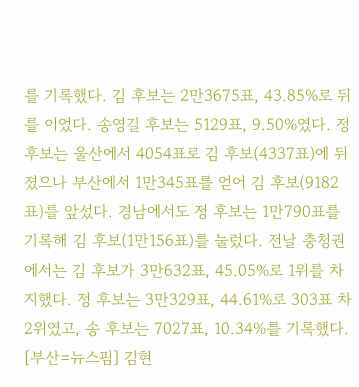를 기록했다. 김 후보는 2만3675표, 43.85%로 뒤를 이었다. 송영길 후보는 5129표, 9.50%였다. 정 후보는 울산에서 4054표로 김 후보(4337표)에 뒤졌으나 부산에서 1만345표를 얻어 김 후보(9182표)를 앞섰다. 경남에서도 정 후보는 1만790표를 기록해 김 후보(1만156표)를 눌렀다. 전날 충청권에서는 김 후보가 3만632표, 45.05%로 1위를 차지했다. 정 후보는 3만329표, 44.61%로 303표 차 2위였고, 송 후보는 7027표, 10.34%를 기록했다. [부산=뉴스핌] 김현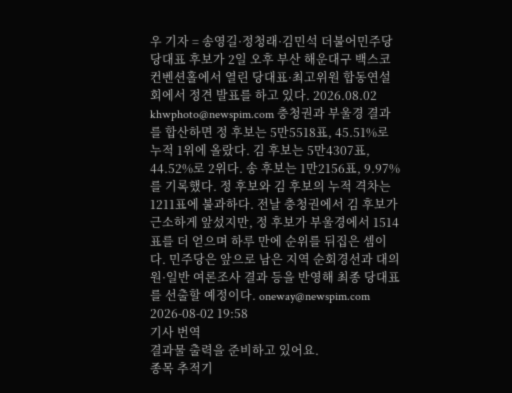우 기자 = 송영길·정청래·김민석 더불어민주당 당대표 후보가 2일 오후 부산 해운대구 백스코 컨벤션홀에서 열린 당대표·최고위원 합동연설회에서 정견 발표를 하고 있다. 2026.08.02 khwphoto@newspim.com 충청권과 부울경 결과를 합산하면 정 후보는 5만5518표, 45.51%로 누적 1위에 올랐다. 김 후보는 5만4307표, 44.52%로 2위다. 송 후보는 1만2156표, 9.97%를 기록했다. 정 후보와 김 후보의 누적 격차는 1211표에 불과하다. 전날 충청권에서 김 후보가 근소하게 앞섰지만, 정 후보가 부울경에서 1514표를 더 얻으며 하루 만에 순위를 뒤집은 셈이다. 민주당은 앞으로 남은 지역 순회경선과 대의원·일반 여론조사 결과 등을 반영해 최종 당대표를 선출할 예정이다. oneway@newspim.com 2026-08-02 19:58
기사 번역
결과물 출력을 준비하고 있어요.
종목 추적기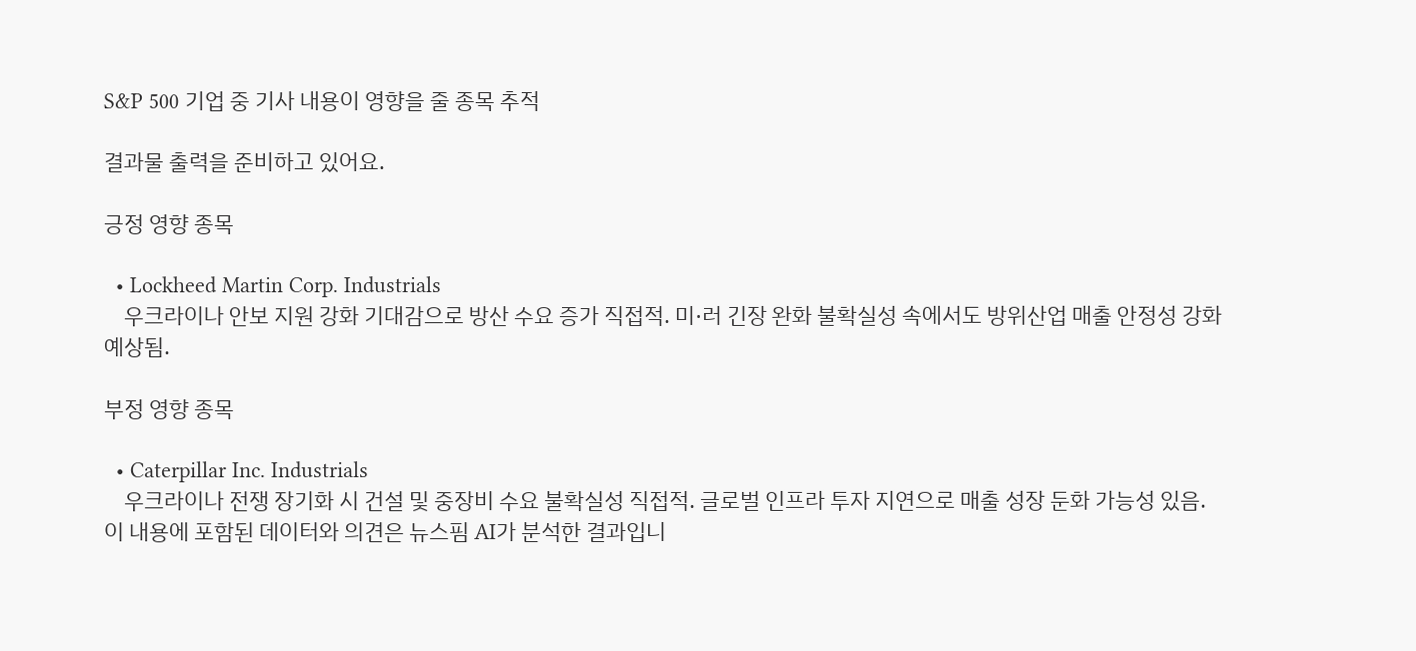S&P 500 기업 중 기사 내용이 영향을 줄 종목 추적

결과물 출력을 준비하고 있어요.

긍정 영향 종목

  • Lockheed Martin Corp. Industrials
    우크라이나 안보 지원 강화 기대감으로 방산 수요 증가 직접적. 미·러 긴장 완화 불확실성 속에서도 방위산업 매출 안정성 강화 예상됨.

부정 영향 종목

  • Caterpillar Inc. Industrials
    우크라이나 전쟁 장기화 시 건설 및 중장비 수요 불확실성 직접적. 글로벌 인프라 투자 지연으로 매출 성장 둔화 가능성 있음.
이 내용에 포함된 데이터와 의견은 뉴스핌 AI가 분석한 결과입니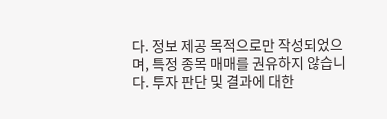다. 정보 제공 목적으로만 작성되었으며, 특정 종목 매매를 권유하지 않습니다. 투자 판단 및 결과에 대한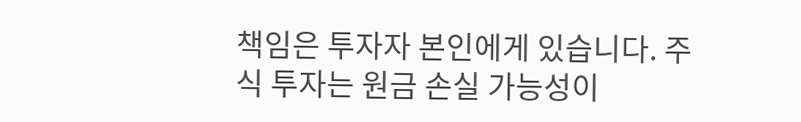책임은 투자자 본인에게 있습니다. 주식 투자는 원금 손실 가능성이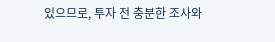있으므로, 투자 전 충분한 조사와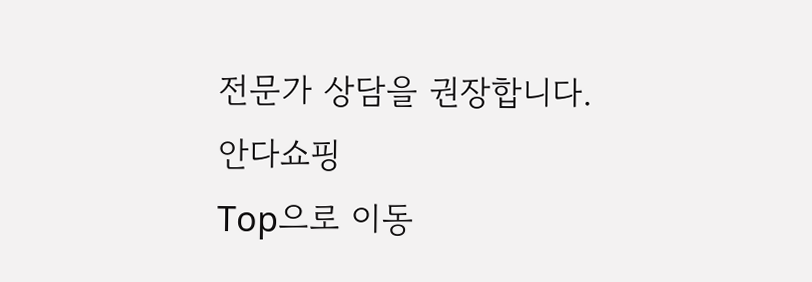전문가 상담을 권장합니다.
안다쇼핑
Top으로 이동